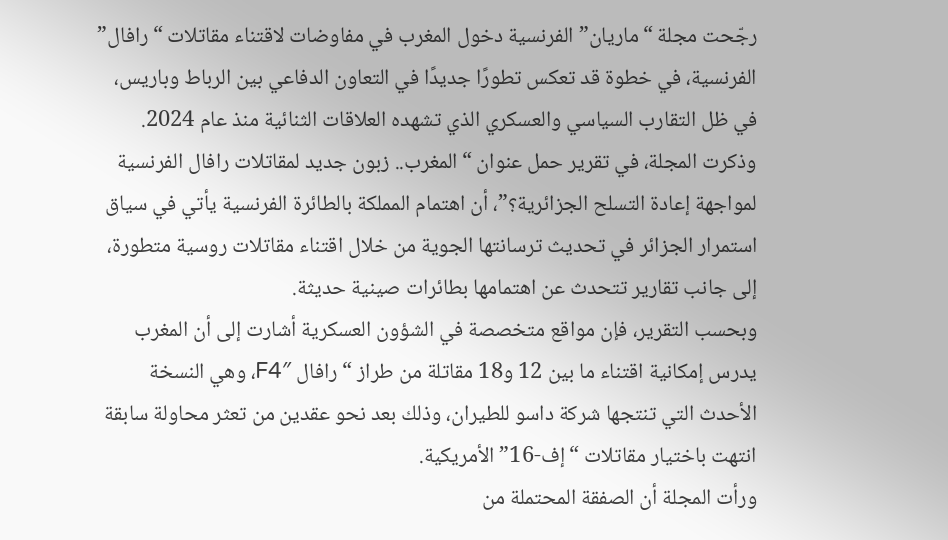رجّحت مجلة “ماريان” الفرنسية دخول المغرب في مفاوضات لاقتناء مقاتلات “رافال” الفرنسية، في خطوة قد تعكس تطورًا جديدًا في التعاون الدفاعي بين الرباط وباريس، في ظل التقارب السياسي والعسكري الذي تشهده العلاقات الثنائية منذ عام 2024.
وذكرت المجلة، في تقرير حمل عنوان “المغرب.. زبون جديد لمقاتلات رافال الفرنسية لمواجهة إعادة التسلح الجزائرية؟”، أن اهتمام المملكة بالطائرة الفرنسية يأتي في سياق استمرار الجزائر في تحديث ترسانتها الجوية من خلال اقتناء مقاتلات روسية متطورة، إلى جانب تقارير تتحدث عن اهتمامها بطائرات صينية حديثة.
وبحسب التقرير، فإن مواقع متخصصة في الشؤون العسكرية أشارت إلى أن المغرب يدرس إمكانية اقتناء ما بين 12 و18 مقاتلة من طراز “رافال F4″، وهي النسخة الأحدث التي تنتجها شركة داسو للطيران، وذلك بعد نحو عقدين من تعثر محاولة سابقة انتهت باختيار مقاتلات “إف-16” الأمريكية.
ورأت المجلة أن الصفقة المحتملة من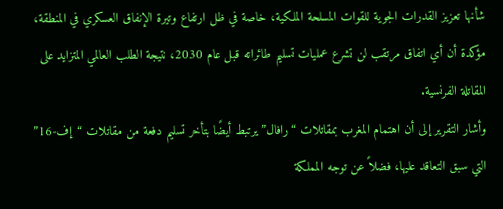شأنها تعزيز القدرات الجوية للقوات المسلحة الملكية، خاصة في ظل ارتفاع وتيرة الإنفاق العسكري في المنطقة، مؤكدة أن أي اتفاق مرتقب لن تشرع عمليات تسليم طائراته قبل عام 2030، نتيجة الطلب العالمي المتزايد على المقاتلة الفرنسية.
وأشار التقرير إلى أن اهتمام المغرب بمقاتلات “رافال” يرتبط أيضًا بتأخر تسليم دفعة من مقاتلات “إف-16” التي سبق التعاقد عليها، فضلاً عن توجه المملكة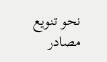نحو تنويع مصادر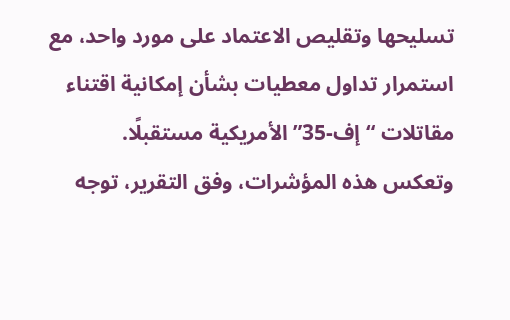تسليحها وتقليص الاعتماد على مورد واحد، مع استمرار تداول معطيات بشأن إمكانية اقتناء مقاتلات “إف-35” الأمريكية مستقبلًا.
وتعكس هذه المؤشرات، وفق التقرير، توجه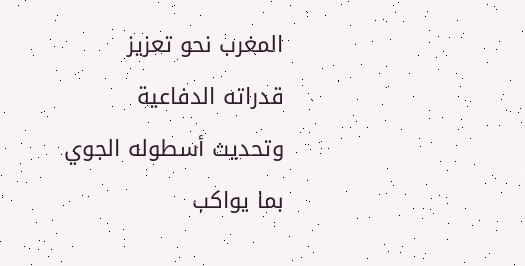المغرب نحو تعزيز قدراته الدفاعية وتحديث أسطوله الجوي بما يواكب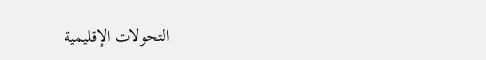التحولات الإقليمية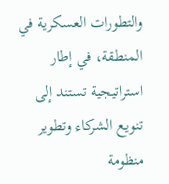والتطورات العسكرية في المنطقة، في إطار استراتيجية تستند إلى تنويع الشركاء وتطوير منظومة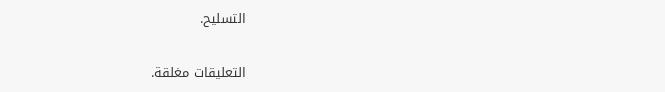التسليح.

التعليقات مغلقة.